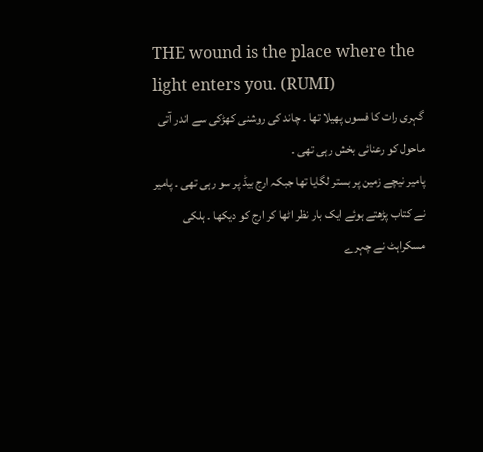THE wound is the place where the light enters you. (RUMI)
گہری رات کا فسوں پھیلا تھا ۔ چاند کی روشنی کھڑکی سے اندر آتی ماحول کو رعنائی بخش رہی تھی ۔
پامیر نیچے زمین پر بستر لگایا تھا جبکہ ارج بیڈ پر سو رہی تھی ۔ پامیر نے کتاب پڑھتے ہوئے ایک بار نظر اٹھا کر ارج کو دیکھا ۔ ہلکی مسکراہٹ نے چہرے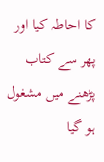کا احاطہ کیا اور پھر سے کتاب پڑھنے میں مشغول ہو گیا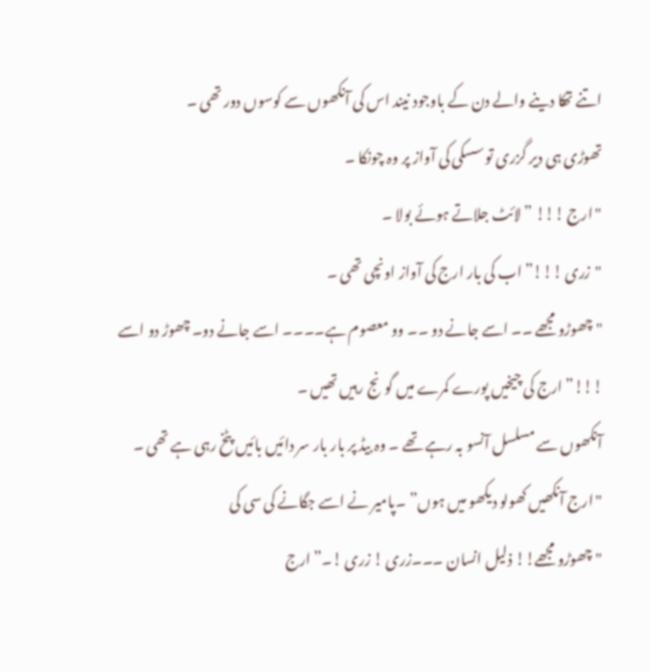اتنے تھکا دینے والے دن کے باوجود نیند اس کی آنکھوں سے کوسوں دور تھی ۔
تھوڑی ہی دیر گزری تو سسکی کی آواز پر وہ چونکا ۔
"ارج !!! ” لائٹ جلاتے ہوئے بولا ۔
"زری !!!” اب کی بار ارج کی آواز اونچی تھی ۔
"چھوڑو مجھے ۔۔ اسے جانے دو ۔۔ وو معصوم ہے۔۔۔۔ اسے جانے دو۔ چھوڑ دو اسے !!!” ارج کی چیخیں پورے کمرے میں گونج رہیں تھیں ۔
آنکھوں سے مسلسل آنسو بہ رہے تھے ۔ وہ بیڈ پر بار بار سر دائیں بائیں پٹخ رہی ہے تھی ۔
"ارج آنکھیں کھولو دیکھو میں ہوں” ۔پامیر نے اسے جگانے کی سی کی
"چھوڑو مجھے!! ذلیل انسان ۔۔۔زری ! زری !۔”ارج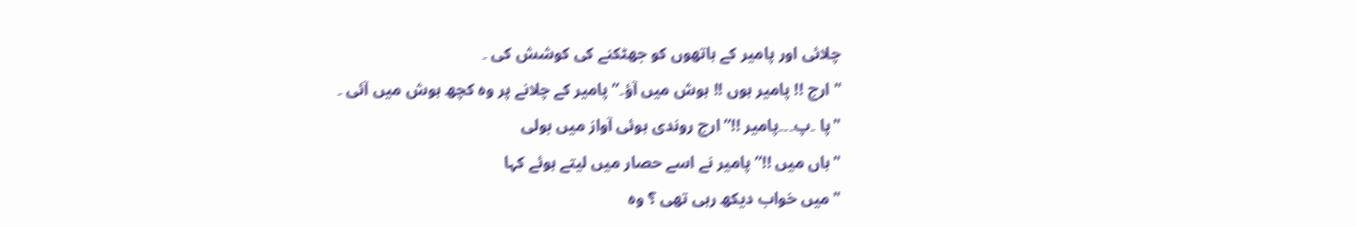چلائی اور پامیر کے ہاتھوں کو جھٹکنے کی کوشش کی ۔
"ارج !! پامیر ہوں !! ہوش میں آؤ۔” پامیر کے چلانے پر وہ کچھ ہوش میں آئی ۔
"پا ۔پ۔۔۔پامیر !!” ارج روندی ہوئی آواز میں بولی
"ہاں میں !!”پامیر نے اسے حصار میں لیتے ہوئے کہا
"میں خواب دیکھ رہی تھی ؟ وہ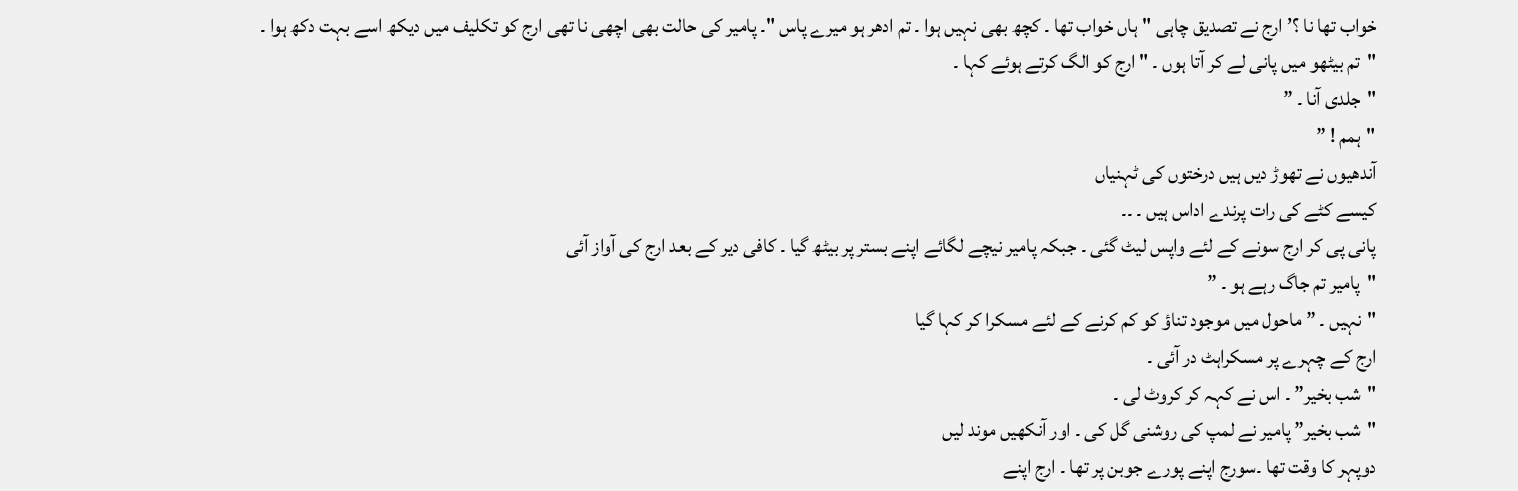خواب تھا نا ؟’ ارج نے تصدیق چاہی "ہاں خواب تھا ۔ کچھ بھی نہیں ہوا ۔ تم ادھر ہو میرے پاس "۔ پامیر کی حالت بھی اچھی نا تھی ارج کو تکلیف میں دیکھ اسے بہت دکھ ہوا ۔
"تم بیٹھو میں پانی لے کر آتا ہوں ۔ "ارج کو الگ کرتے ہوئے کہا ۔
"جلدی آنا ۔ ”
"ہمم ! ”
آندھیوں نے تھوڑ دیں ہیں درختوں کی ٹہنیاں
کیسے کٹے کی رات پرندے اداس ہیں ۔ ۔۔
پانی پی کر ارج سونے کے لئے واپس لیٹ گئی ۔ جبکہ پامیر نیچے لگائے اپنے بستر پر بیٹھ گیا ۔ کافی دیر کے بعد ارج کی آواز آئی
"پامیر تم جاگ رہے ہو ۔ ”
"نہیں ۔ ” ماحول میں موجود تناؤ کو کم کرنے کے لئے مسکرا کر کہا گیا
ارج کے چہرے پر مسکراہٹ در آئی ۔
"شب بخیر” ۔ اس نے کہہ کر کروٹ لی ۔
"شب بخیر” پامیر نے لمپ کی روشنی گل کی ۔ اور آنکھیں موند لیں
دوپہر کا وقت تھا ۔سورج اپنے پورے جوبن پر تھا ۔ ارج اپنے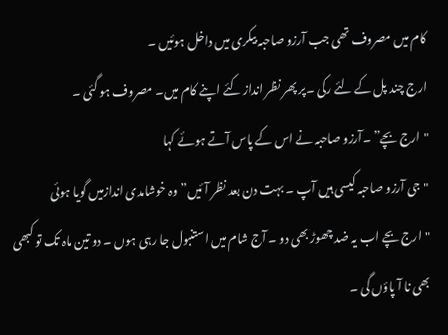کام میں مصروف تھی جب آرزو صاحبہ بیکری میں داخل ہوئیں ۔
ارج چند پل کے لئے رکی ۔پر پھر نظر انداز کئے اپنے کام میں۔ مصروف ہو گئی ۔
"ارج بچے” ۔آرزو صاحبہ نے اس کے پاس آتے ہوئے کہا
"جی آرزو صاحبہ کیسی ہیں آپ ۔ بہت دن بعد نظر آئیں” وہ خوشامدی اندازمیں گویا ہوئی
"ارج بچے اب یہ ضد چھوڑ بھی دو ۔ آج شام میں استنبول جا رہی ہوں ۔ دو تین ماہ تک تو کبھی بھی نا آ پاؤں گی ۔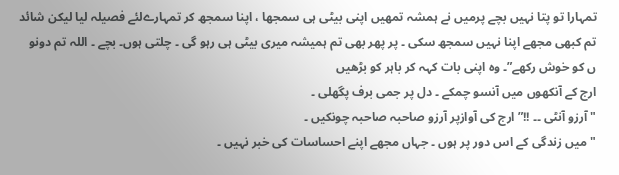تمہارا تو پتا نہیں بچے پرمیں نے ہمشہ تمھیں اپنی بیٹی ہی سمجھا ، اپنا سمجھ کر تمہارےلئے فصیلہ لیا لیکن شائد تم کبھی مجھے اپنا نہیں سمجھ سکی ۔ پر پھر بھی تم ہمیشہ میری بیٹی ہی رہو گی ۔ چلتی ہوں۔ بچے ۔ اللہ تم دونو ں کو خوش رکھے”۔ وہ اپنی بات کہہ کر باہر کو بڑھیں
ارج کے آنکھوں میں آنسو چمکے ۔ دل پر جمی برف پگھلی ۔
"آرزو آنٹی ۔۔ !!” ارج کی آوازپر آرزو صاحبہ صاحبہ چونکیں ۔
"میں زندگی کے اس دور پر ہوں ۔ جہاں مجھے اپنے احساسات کی خبر نہیں ۔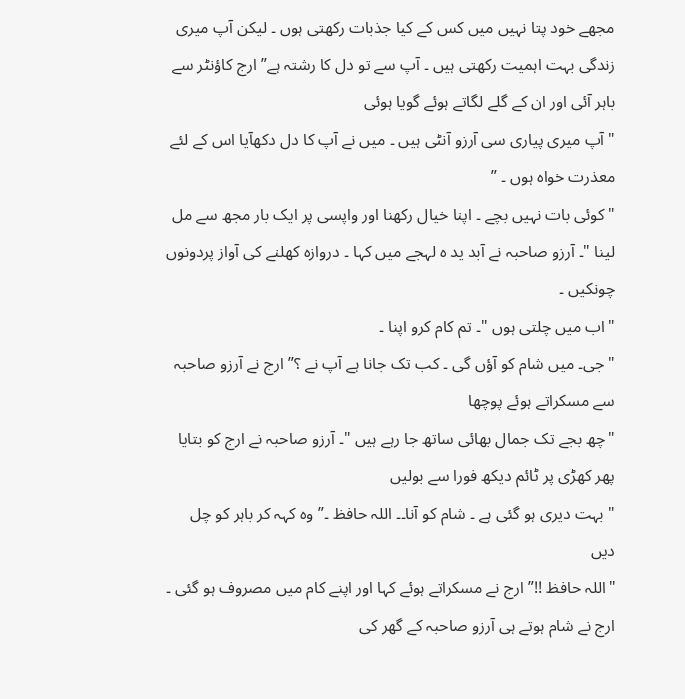مجھے خود پتا نہیں میں کس کے کیا جذبات رکھتی ہوں ۔ لیکن آپ میری زندگی بہت اہمیت رکھتی ہیں ۔ آپ سے تو دل کا رشتہ ہے” ارج کاؤنٹر سے باہر آئی اور ان کے گلے لگاتے ہوئے گویا ہوئی
"آپ میری پیاری سی آرزو آنٹی ہیں ۔ میں نے آپ کا دل دکھآیا اس کے لئے معذرت خواہ ہوں ۔ ”
"کوئی بات نہیں بچے ۔ اپنا خیال رکھنا اور واپسی پر ایک بار مجھ سے مل لینا "۔ آرزو صاحبہ نے آبد ید ہ لہجے میں کہا ۔ دروازہ کھلنے کی آواز پردونوں چونکیں ۔
"اب میں چلتی ہوں "۔ تم کام کرو اپنا ۔
"جی۔ میں شام کو آؤں گی ۔ کب تک جانا ہے آپ نے ؟” ارج نے آرزو صاحبہ سے مسکراتے ہوئے پوچھا
"چھ بجے تک جمال بھائی ساتھ جا رہے ہیں "۔ آرزو صاحبہ نے ارج کو بتایا پھر کھڑی پر ٹائم دیکھ فورا سے بولیں
"بہت دیری ہو گئی ہے ۔ شام کو آنا۔۔ اللہ حافظ ۔” وہ کہہ کر باہر کو چل دیں
"اللہ حافظ !!” ارج نے مسکراتے ہوئے کہا اور اپنے کام میں مصروف ہو گئی ۔
ارج نے شام ہوتے ہی آرزو صاحبہ کے گھر کی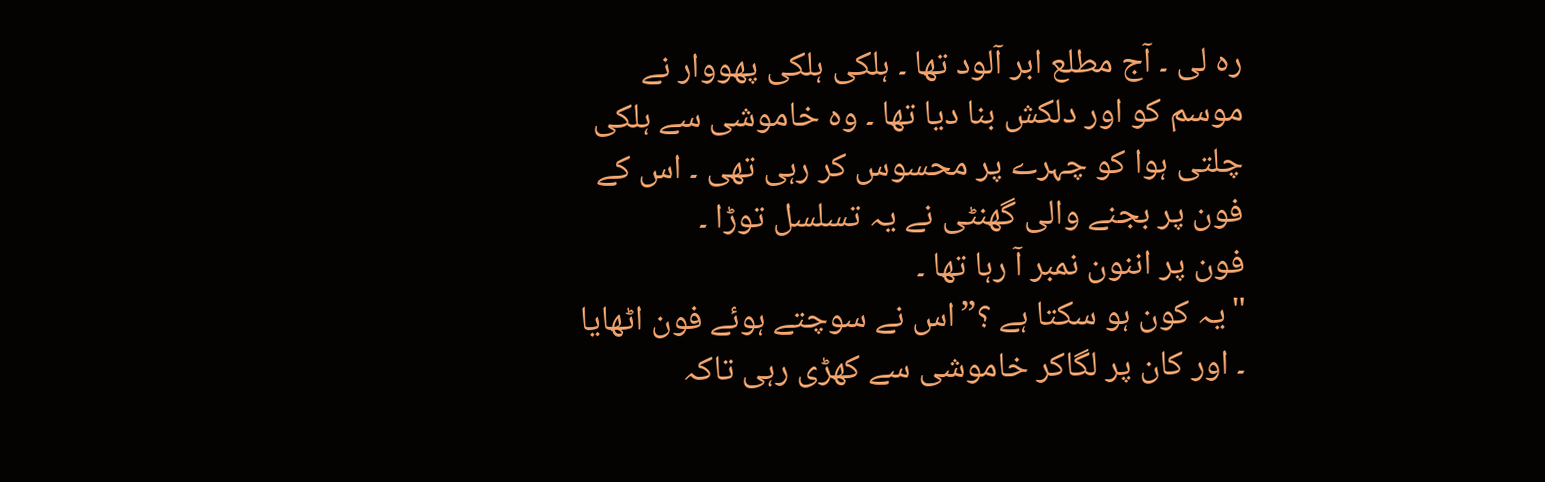رہ لی ۔ آج مطلع ابر آلود تھا ۔ ہلکی ہلکی پھووار نے موسم کو اور دلکش بنا دیا تھا ۔ وہ خاموشی سے ہلکی چلتی ہوا کو چہرے پر محسوس کر رہی تھی ۔ اس کے فون پر بجنے والی گھنٹی نے یہ تسلسل توڑا ۔
فون پر اننون نمبر آ رہا تھا ۔
"یہ کون ہو سکتا ہے ؟”اس نے سوچتے ہوئے فون اٹھایا ۔ اور کان پر لگاکر خاموشی سے کھڑی رہی تاکہ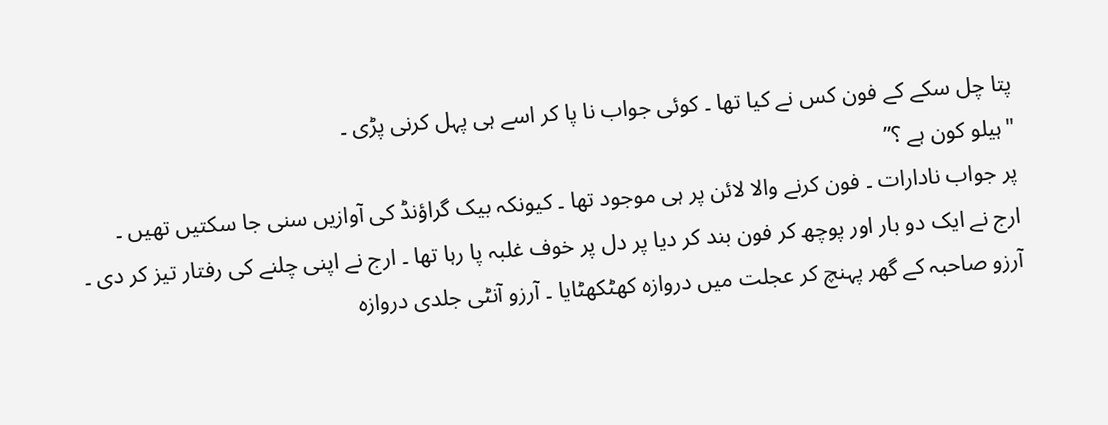پتا چل سکے کے فون کس نے کیا تھا ۔ کوئی جواب نا پا کر اسے ہی پہل کرنی پڑی ۔
"ہیلو کون ہے ؟”
پر جواب نادارات ۔ فون کرنے والا لائن پر ہی موجود تھا ۔ کیونکہ بیک گراؤنڈ کی آوازیں سنی جا سکتیں تھیں ۔
ارج نے ایک دو بار اور پوچھ کر فون بند کر دیا پر دل پر خوف غلبہ پا رہا تھا ۔ ارج نے اپنی چلنے کی رفتار تیز کر دی ۔
آرزو صاحبہ کے گھر پہنچ کر عجلت میں دروازہ کھٹکھٹایا ۔ آرزو آنٹی جلدی دروازہ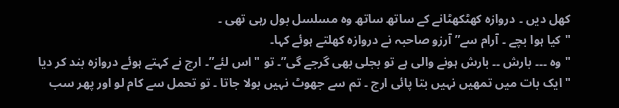کھل دیں ۔ دروازہ کھٹکھٹانے کے ساتھ ساتھ وہ مسلسل بول رہی تھی ۔
"کیا ہوا بچے ۔ آرام سے” آرزو صاحبہ نے دروازہ کھلتے ہوئے کہا۔
"وہ ۔۔۔ بارش ۔۔ بارش ہونے والی ہے تو بجلی بھی گرجے گی”۔ تو "اس لئے”۔ ارج نے کہتے ہوئے دروازہ بند کر دیا
"ایک بات میں تمھیں نہیں بتا پائی ارج ۔ تم سے جھوٹ نہیں بولا جاتا ۔ تو تحمل سے کام لو اور پھر سب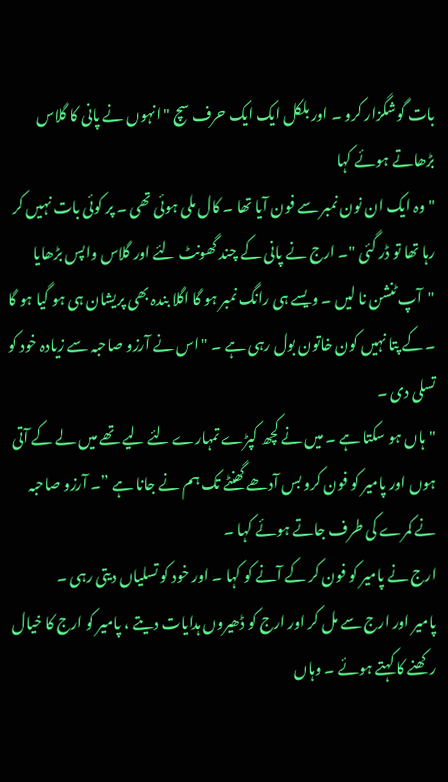بات گوشگزار کرو ۔ اور بلکل ایک ایک حرف سچ "انہوں نے پانی کا گلاس بڑھاتے ہوئے کہا
"وہ ایک ان نون نمبر سے فون آیا تھا ۔ کال ملی ہوئی تھی ۔ پر کوئی بات نہیں کر رہا تھا تو ڈر گئی "۔ ارج نے پانی کے چند گھونٹ لئے اور گلاس واپس بڑھایا
"آپ ٹنشن نا لیں ۔ ویسے ہی رانگ نمبر ہو گا اگلا بندہ بھی پریشان ہی ہو گیا ہو گا ۔ کے پتا نہیں کون خاتون بول رہی ہے ۔ "اس نے آرزو صاحبہ سے زیادہ خود کو تسلی دی ۔
"ہاں ہو سکتا ہے ۔ میں نے کچھ کپڑے تمہارے لئے لیے تھے میں لے کے آتی ہوں اور پامیر کو فون کرو بس آدھے گھنٹے تک ہم نے جانا ہے ”۔ آرزو صاحبہ نے کمرے کی طرف جاتے ہوئے کہا ۔
ارج نے پامیر کو فون کر کے آنے کو کہا ۔ اور خود کو تسلیاں دیتی رہی ۔
پامیر اور ارج سے مل کر اور ارج کو ڈھیروں ہدایات دیتے ، پامیر کو ارج کا خیال رکھنے کا کہتے ہوئے ۔ وہاں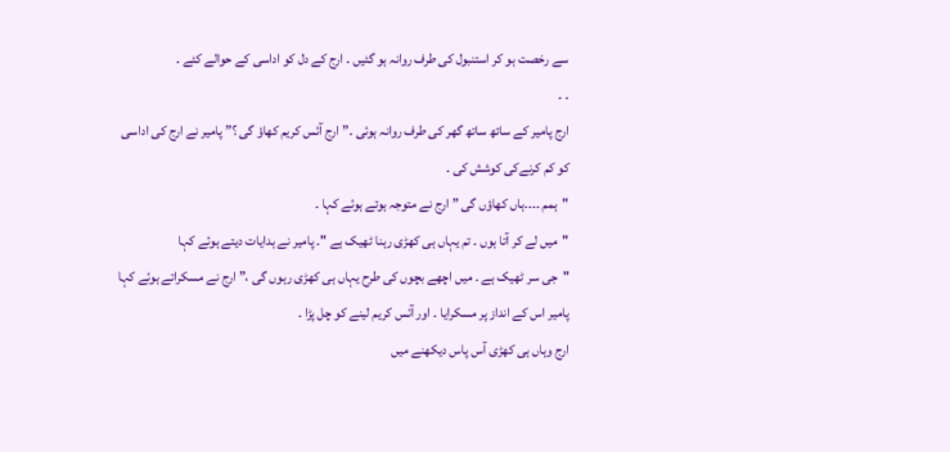سے رخصت ہو کر استنبول کی طرف روانہ ہو گئیں ۔ ارج کے دل کو اداسی کے حوالے کئے ۔
۔ ۔
ارج پامیر کے ساتھ ساتھ گھر کی طرف روانہ ہوئی ۔” ارج آئس کریم کھاؤ گی ؟” پامیر نے ارج کی اداسی کو کم کرنےکی کوشش کی ۔
"ہمم ۔۔۔۔ہاں کھاؤں گی ” ارج نے متوجہ ہوتے ہوئے کہا ۔
"میں لے کر آتا ہوں ۔ تم یہاں ہی کھڑی رہنا ٹھیک ہے "۔ پامیر نے ہدایات دیتے ہوئے کہا
"جی سر ٹھیک ہے ۔ میں اچھے بچوں کی طرح یہاں ہی کھڑی رہوں گی ،” ارج نے مسکراتے ہوئے کہا
پامیر اس کے انداز پر مسکرایا ۔ اور آئس کریم لینے کو چل پڑا ۔
ارج وہاں ہی کھڑی آس پاس دیکھنے میں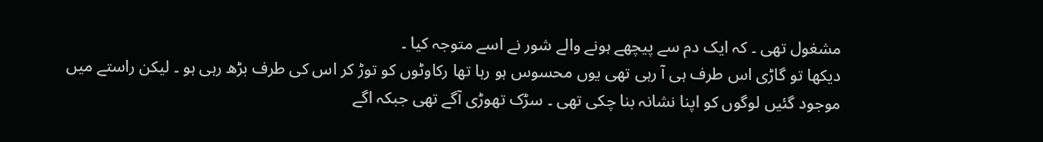مشغول تھی ۔ کہ ایک دم سے پیچھے ہونے والے شور نے اسے متوجہ کیا ۔
دیکھا تو گاڑی اس طرف ہی آ رہی تھی یوں محسوس ہو رہا تھا رکاوٹوں کو توڑ کر اس کی طرف بڑھ رہی ہو ۔ لیکن راستے میں موجود گئیں لوگوں کو اپنا نشانہ بنا چکی تھی ۔ سڑک تھوڑی آگے تھی جبکہ اگے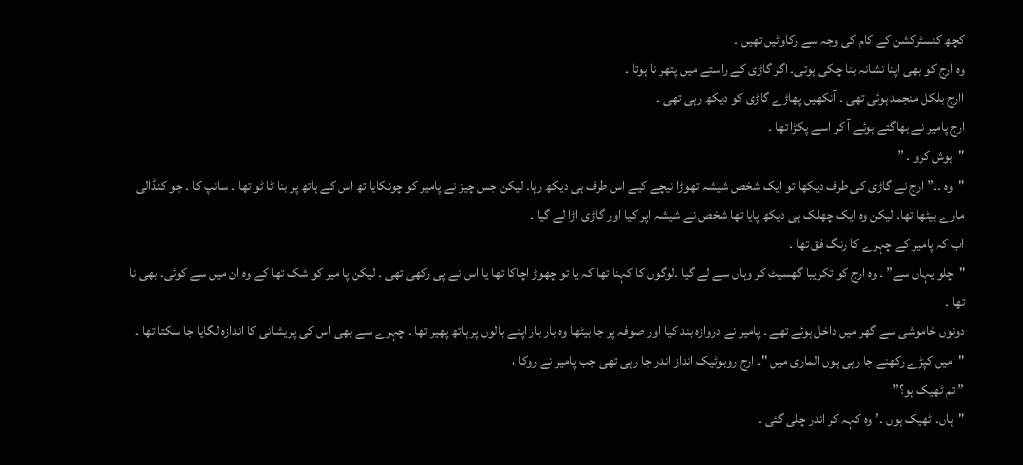کچھ کنسٹرکشن کے کام کی وجہ سے رکاوٹیں تھیں ۔
وہ ارج کو بھی اپنا نشانہ بنا چکی ہوتی۔ اگر گاڑی کے راستے میں پتھر نا ہوتا ۔
اارج بلکل منجمد ہوئی تھی ۔ آنکھیں پھاڑے گاڑی کو دیکھ رہی تھی ۔
ارج پامیر نے بھاگتے ہوئے آ کر اسے پکڑا تھا ۔
"ہوش کرو ۔ ”
"وہ ۔۔”ارج نے گاڑی کی طرف دیکھا تو ایک شخص شیشہ تھوڑا نیچے کیے اس طرف ہی دیکھ رہا۔ لیکن جس چیز نے پامیر کو چونکایا تھ اس کے ہاتھ پر بنا ٹا ٹو تھا ۔ سانپ کا ۔ جو کنڈالی مارے بیٹھا تھا۔ لیکن وہ ایک چھلک ہی دیکھ پایا تھا شخص نے شیشہ اپر کیا اور گاڑی اڑا لے گیا ۔
اب کہ پامیر کے چہرے کا رنگ فق تھا ۔
"چلو یہاں سے” ۔ وہ ارج کو تکریبا گھسیٹ کر وہاں سے لے گیا ۔لوگوں کا کہنا تھا کہ یا تو چھوڑ اچاکا تھا یا اس نے پی رکھی تھی ۔ لیکن پا میر کو شک تھا کے وہ ان میں سے کوئی۔ بھی نا تھا ۔
دونوں خاموشی سے گھر میں داخل ہوئے تھے ۔ پامیر نے دروازہ بند کیا اور صوفہ پر جا بیٹھا وہ بار بار اپنے بالوں پر ہاتھ پھیر تھا ۔ چہرے سے بھی اس کی پریشانی کا اندازہ لگایا جا سکتا تھا ۔
"میں کپڑے رکھنے جا رہی ہوں الماری میں "۔ ارج روبوٹیک انداز اندر جا رہی تھی جب پامیر نے روکا ،
” تم ٹھیک ہو؟”
"ہاں۔ ٹھیک ہوں ۔’ وہ کہہ کر اندر چلی گئی ۔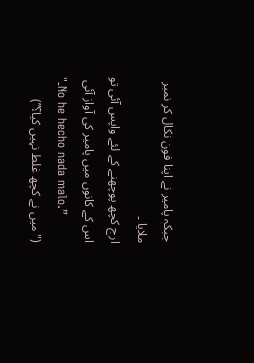جبکہ پامیر نے اپنا فون نکال کر نمبر ملایا ۔
ارج کچھ پوچھنے کے لئے واپس آئی تو اس کے کانوں میں پامیر کی آواز آئی
"۔No he hecho nada malo.”
("میں نے کچھ غلط نہیں کیا؟”)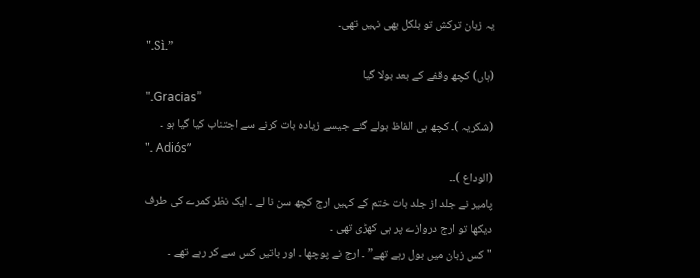یہ زبان ترکش تو بلکل بھی نہیں تھی۔
"۔Sì۔”
(ہاں) کچھ وقفے کے بعد بولا گیا
"۔Gracias”
(شکریہ )۔ کچھ ہی الفاظ بولے گئے جیسے زیادہ بات کرنے سے اجتناب کیا گیا ہو ۔
"۔ Adiós”
(الوداع )۔۔
پامیر نے جلد از جلد بات ختم کے کہیں ارج کچھ سن نا لے ۔ ایک نظر کمرے کی طرف دیکھا تو ارج دروازے پر ہی کھڑی تھی ۔
"کس زبان میں بول رہے تھے” ۔ ارج نے پوچھا ۔ اور باتیں کس سے کر رہے تھے ۔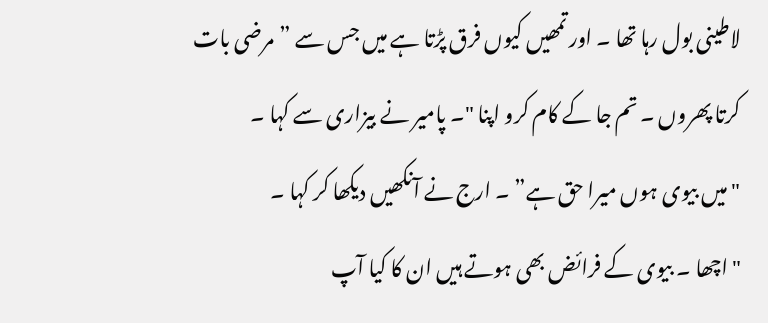لاطینی بول رہا تھا ۔ اور تمھیں کیوں فرق پڑتا ہے میں جس سے ”مرضی بات کرتا پھروں ۔ تم جا کے کام کرو اپنا "۔ پامیر نے بیزاری سے کہا ۔
"میں بیوی ہوں میرا حق ہے” ۔ ارج نے آنکھیں دیکھا کر کہا ۔
"اچھا ۔ بیوی کے فرائض بھی ہوتے ہیں ان کا کیا آپ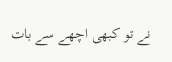نے تو کبھی اچھے سے بات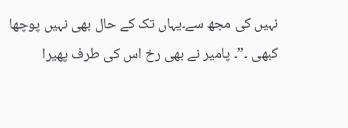نہیں کی مجھ سے۔یہاں تک کے حال بھی نہیں پوچھا کبھی ۔”۔ پامیر نے بھی رخ اس کی طرف پھیرا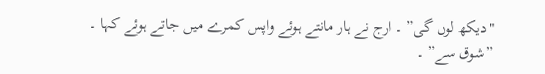"دیکھ لوں گی” ۔ ارج نے ہار مانتے ہوئے واپس کمرے میں جاتے ہوئے کہا ۔
”شوق سے” ۔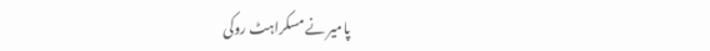پامیر نے مسکراہٹ روکی